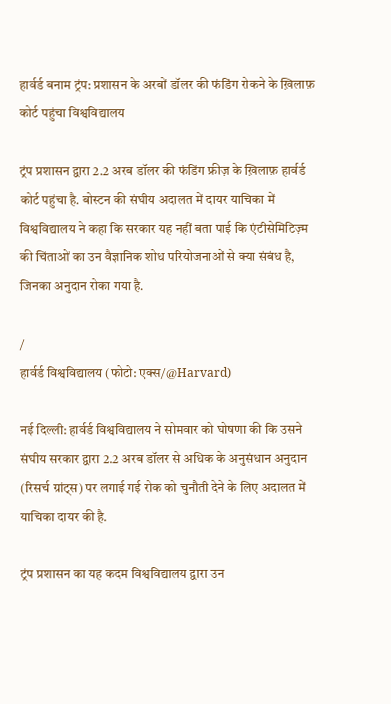हार्वर्ड बनाम ट्रंप: प्रशासन के अरबों डॉलर की फंडिंग रोकने के ख़िलाफ़ कोर्ट पहुंचा विश्वविद्यालय

ट्रंप प्रशासन द्वारा 2.2 अरब डॉलर की फंडिंग फ्रीज़ के ख़िलाफ़ हार्वर्ड कोर्ट पहुंचा है. बोस्टन की संघीय अदालत में दायर याचिका में विश्वविद्यालय ने कहा कि सरकार यह नहीं बता पाई कि एंटीसेमिटिज़्म की चिंताओं का उन वैज्ञानिक शोध परियोजनाओं से क्या संबंध है, जिनका अनुदान रोका गया है.

/
हार्वर्ड विश्वविद्यालय (फोटो: एक्स/@Harvard)

नई दिल्ली: हार्वर्ड विश्वविद्यालय ने सोमवार को घोषणा की कि उसने संघीय सरकार द्वारा 2.2 अरब डॉलर से अधिक के अनुसंधान अनुदान (रिसर्च ग्रांट्स) पर लगाई गई रोक को चुनौती देने के लिए अदालत में याचिका दायर की है.

ट्रंप प्रशासन का यह कदम विश्वविद्यालय द्वारा उन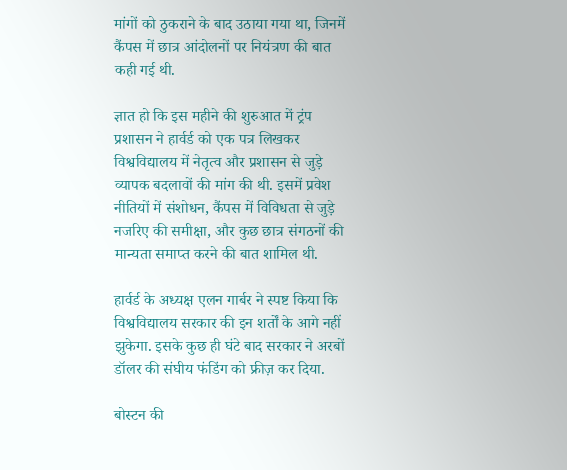मांगों को ठुकराने के बाद उठाया गया था, जिनमें कैंपस में छात्र आंदोलनों पर नियंत्रण की बात कही गई थी.

ज्ञात हो कि इस महीने की शुरुआत में ट्रंप प्रशासन ने हार्वर्ड को एक पत्र लिखकर विश्वविद्यालय में नेतृत्व और प्रशासन से जुड़े व्यापक बदलावों की मांग की थी. इसमें प्रवेश नीतियों में संशोधन, कैंपस में विविधता से जुड़े नजरिए की समीक्षा, और कुछ छात्र संगठनों की मान्यता समाप्त करने की बात शामिल थी.

हार्वर्ड के अध्यक्ष एलन गार्बर ने स्पष्ट किया कि विश्वविद्यालय सरकार की इन शर्तों के आगे नहीं झुकेगा. इसके कुछ ही घंटे बाद सरकार ने अरबों डॉलर की संघीय फंडिंग को फ्रीज़ कर दिया.

बोस्टन की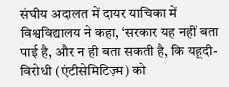संघीय अदालत में दायर याचिका में विश्वविद्यालय ने कहा, ‘सरकार यह नहीं बता पाई है, और न ही बता सकती है, कि यहूदी-विरोधी (एंटीसेमिटिज़्म) को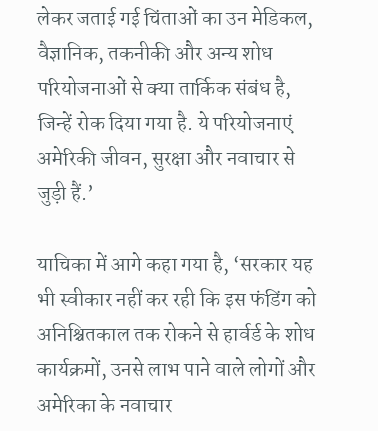लेकर जताई गई चिंताओं का उन मेडिकल, वैज्ञानिक, तकनीकी और अन्य शोध परियोजनाओं से क्या तार्किक संबंध है, जिन्हें रोक दिया गया है. ये परियोजनाएं अमेरिकी जीवन, सुरक्षा और नवाचार से जुड़ी हैं.’

याचिका में आगे कहा गया है, ‘सरकार यह भी स्वीकार नहीं कर रही कि इस फंडिंग को अनिश्चितकाल तक रोकने से हार्वर्ड के शोध कार्यक्रमों, उनसे लाभ पाने वाले लोगों और अमेरिका के नवाचार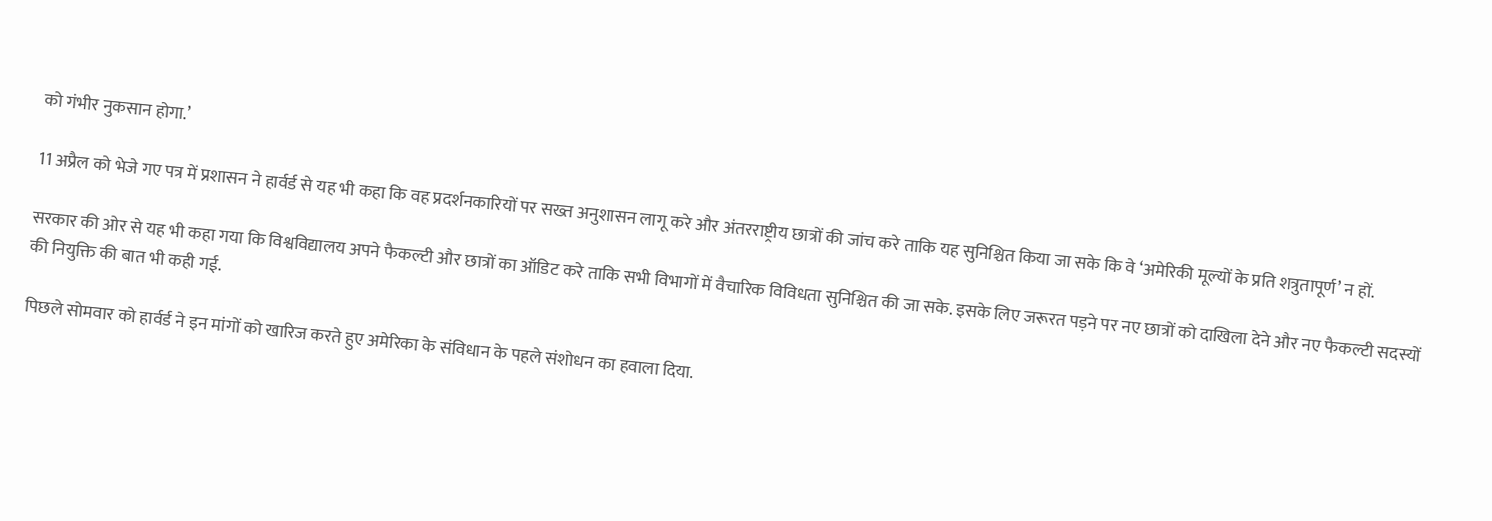को गंभीर नुकसान होगा.’

11 अप्रैल को भेजे गए पत्र में प्रशासन ने हार्वर्ड से यह भी कहा कि वह प्रदर्शनकारियों पर सख्त अनुशासन लागू करे और अंतरराष्ट्रीय छात्रों की जांच करे ताकि यह सुनिश्चित किया जा सके कि वे ‘अमेरिकी मूल्यों के प्रति शत्रुतापूर्ण’ न हों.

सरकार की ओर से यह भी कहा गया कि विश्वविद्यालय अपने फैकल्टी और छात्रों का ऑडिट करे ताकि सभी विभागों में वैचारिक विविधता सुनिश्चित की जा सके. इसके लिए जरूरत पड़ने पर नए छात्रों को दाखिला देने और नए फैकल्टी सदस्यों की नियुक्ति की बात भी कही गई.

पिछले सोमवार को हार्वर्ड ने इन मांगों को खारिज करते हुए अमेरिका के संविधान के पहले संशोधन का हवाला दिया.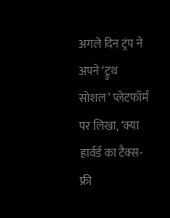अगले दिन ट्रंप ने अपने ‘ट्रुथ सोशल’ प्लेटफॉर्म पर लिखा, ‘क्या हार्वर्ड का टैक्स-फ्री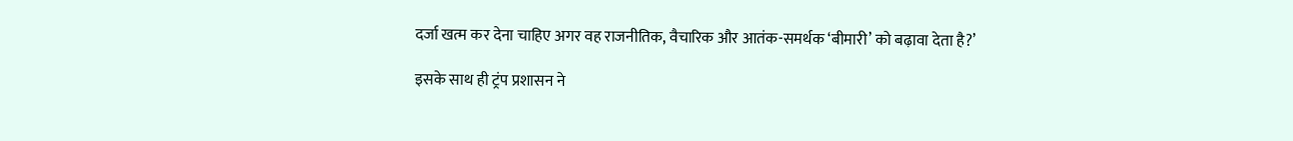दर्जा खत्म कर देना चाहिए अगर वह राजनीतिक, वैचारिक और आतंक-समर्थक ‘बीमारी’ को बढ़ावा देता है?’

इसके साथ ही ट्रंप प्रशासन ने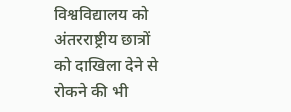विश्वविद्यालय को अंतरराष्ट्रीय छात्रों को दाखिला देने से रोकने की भी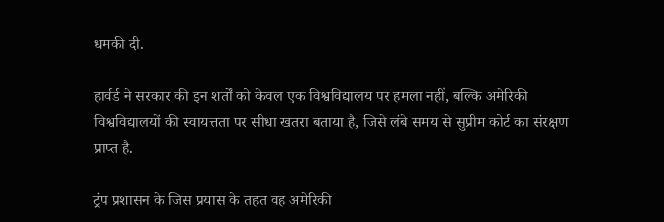धमकी दी.

हार्वर्ड ने सरकार की इन शर्तों को केवल एक विश्वविद्यालय पर हमला नहीं, बल्कि अमेरिकी विश्वविद्यालयों की स्वायत्तता पर सीधा खतरा बताया है, जिसे लंबे समय से सुप्रीम कोर्ट का संरक्षण प्राप्त है.

ट्रंप प्रशासन के जिस प्रयास के तहत वह अमेरिकी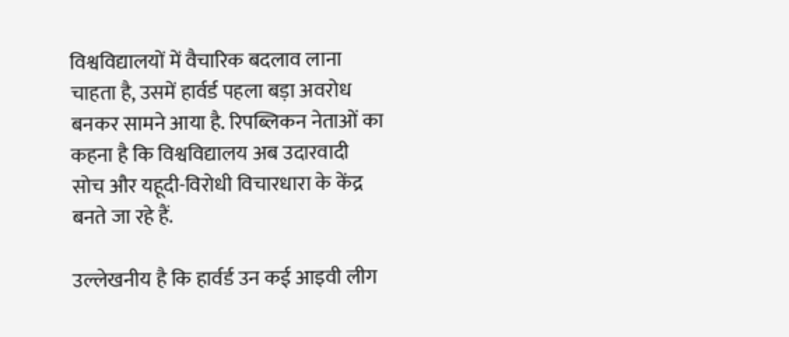विश्वविद्यालयों में वैचारिक बदलाव लाना चाहता है, उसमें हार्वर्ड पहला बड़ा अवरोध बनकर सामने आया है. रिपब्लिकन नेताओं का कहना है कि विश्वविद्यालय अब उदारवादी सोच और यहूदी-विरोधी विचारधारा के केंद्र बनते जा रहे हैं.

उल्लेखनीय है कि हार्वर्ड उन कई आइवी लीग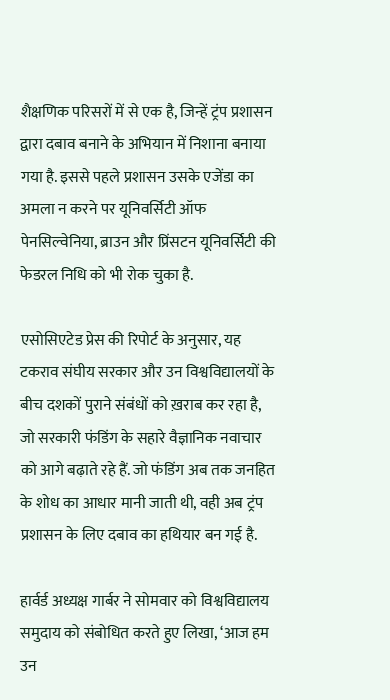शैक्षणिक परिसरों में से एक है, जिन्हें ट्रंप प्रशासन द्वारा दबाव बनाने के अभियान में निशाना बनाया गया है. इससे पहले प्रशासन उसके एजेंडा का अमला न करने पर यूनिवर्सिटी ऑफ पेनसिल्वेनिया, ब्राउन और प्रिंसटन यूनिवर्सिटी की फेडरल निधि को भी रोक चुका है.

एसोसिएटेड प्रेस की रिपोर्ट के अनुसार, यह टकराव संघीय सरकार और उन विश्वविद्यालयों के बीच दशकों पुराने संबंधों को ख़राब कर रहा है, जो सरकारी फंडिंग के सहारे वैज्ञानिक नवाचार को आगे बढ़ाते रहे हैं. जो फंडिंग अब तक जनहित के शोध का आधार मानी जाती थी, वही अब ट्रंप प्रशासन के लिए दबाव का हथियार बन गई है.

हार्वर्ड अध्यक्ष गार्बर ने सोमवार को विश्वविद्यालय समुदाय को संबोधित करते हुए लिखा, ‘आज हम उन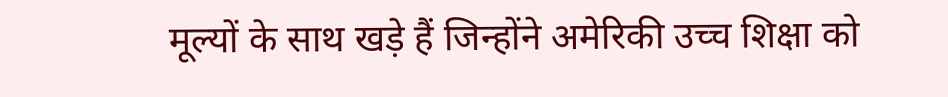मूल्यों के साथ खड़े हैं जिन्होंने अमेरिकी उच्च शिक्षा को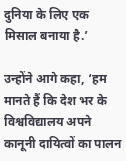दुनिया के लिए एक मिसाल बनाया है.’

उन्होंने आगे कहा, ‘हम मानते हैं कि देश भर के विश्वविद्यालय अपने कानूनी दायित्वों का पालन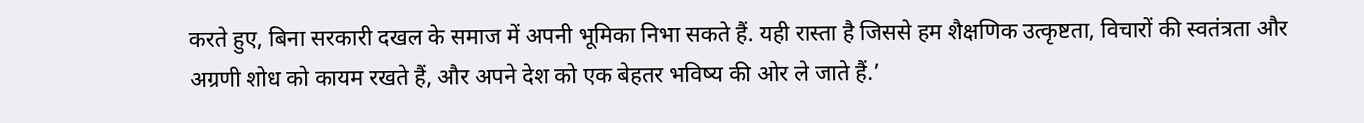करते हुए, बिना सरकारी दखल के समाज में अपनी भूमिका निभा सकते हैं. यही रास्ता है जिससे हम शैक्षणिक उत्कृष्टता, विचारों की स्वतंत्रता और अग्रणी शोध को कायम रखते हैं, और अपने देश को एक बेहतर भविष्य की ओर ले जाते हैं.’